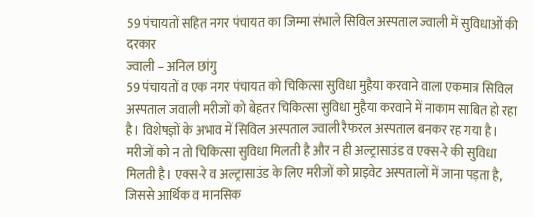59 पंचायतों सहित नगर पंचायत का जिम्मा संभाले सिविल अस्पताल ज्वाली में सुविधाओं की दरकार
ज्वाली – अनिल छांगु
59 पंचायतों व एक नगर पंचायत को चिकित्सा सुविधा मुहैया करवाने वाला एकमात्र सिविल अस्पताल जवाली मरीजों को बेहतर चिकित्सा सुविधा मुहैया करवाने में नाकाम साबित हो रहा है। विशेषज्ञों के अभाव में सिविल अस्पताल ज्वाली रैफरल अस्पताल बनकर रह गया है।
मरीजों को न तो चिकित्सा सुविधा मिलती है और न ही अल्ट्रासाउंड व एक्स-रे की सुविधा मिलती है। एक्स-रे व अल्ट्रासाउंड के लिए मरीजों को प्राइवेट अस्पतालों में जाना पड़ता है, जिससे आर्थिक व मानसिक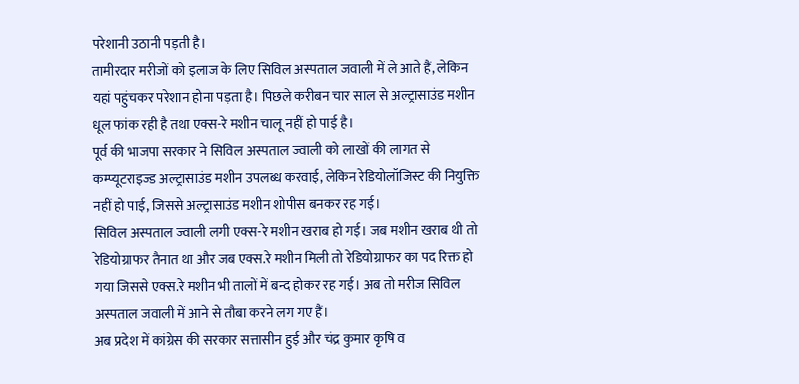परेशानी उठानी पड़ती है।
तामीरदार मरीजों को इलाज के लिए सिविल अस्पताल जवाली में ले आते हैं, लेकिन यहां पहुंचकर परेशान होना पड़ता है। पिछले करीबन चार साल से अल्ट्रासाउंड मशीन धूल फांक रही है तथा एक्स-रे मशीन चालू नहीं हो पाई है।
पूर्व की भाजपा सरकार ने सिविल अस्पताल ज्वाली को लाखों की लागत से कम्प्यूटराइज्ड अल्ट्रासाउंड मशीन उपलब्ध करवाई, लेकिन रेडियोलॉजिस्ट की नियुक्ति नहीं हो पाई, जिससे अल्ट्रासाउंड मशीन शोपीस बनकर रह गई।
सिविल अस्पताल ज्वाली लगी एक्स-रे मशीन खराब हो गई। जब मशीन खराब थी तो रेडियोग्राफर तैनात था और जब एक्स.रे मशीन मिली तो रेडियोग्राफर का पद रिक्त हो गया जिससे एक्स.रे मशीन भी तालों में बन्द होकर रह गई। अब तो मरीज सिविल अस्पताल जवाली में आने से तौबा करने लग गए हैं।
अब प्रदेश में कांग्रेस की सरकार सत्तासीन हुई और चंद्र कुमार कृषि व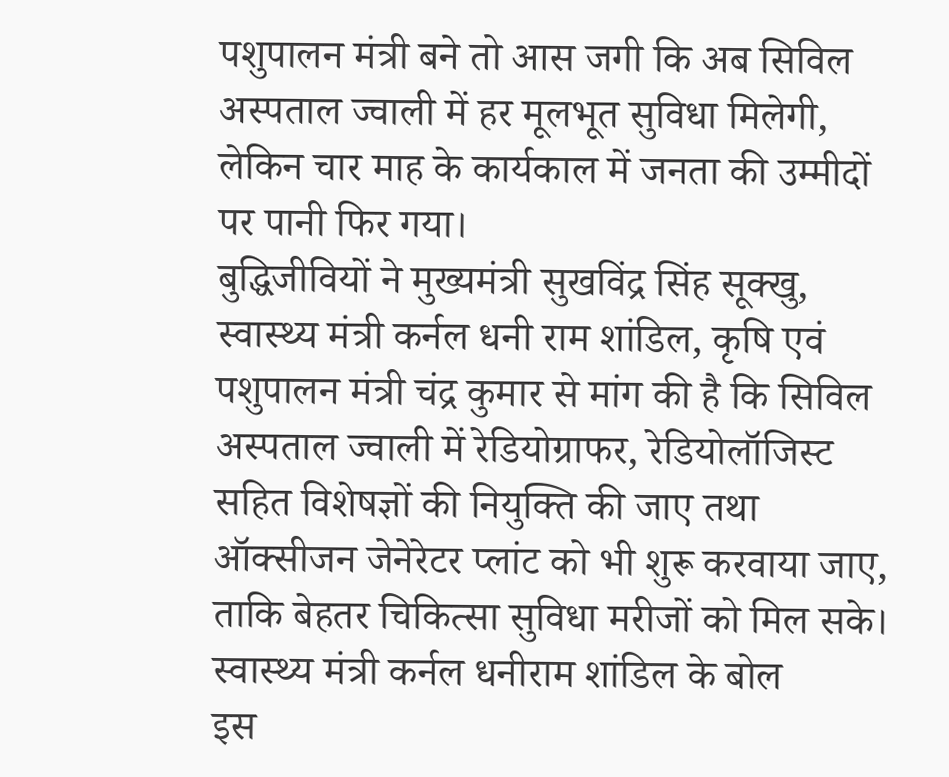पशुपालन मंत्री बने तो आस जगी कि अब सिविल अस्पताल ज्वाली में हर मूलभूत सुविधा मिलेगी, लेकिन चार माह के कार्यकाल में जनता की उम्मीदों पर पानी फिर गया।
बुद्धिजीवियों ने मुख्यमंत्री सुखविंद्र सिंह सूक्खु, स्वास्थ्य मंत्री कर्नल धनी राम शांडिल, कृषि एवं पशुपालन मंत्री चंद्र कुमार से मांग की है कि सिविल अस्पताल ज्वाली में रेडियोग्राफर, रेडियोलॉजिस्ट सहित विशेषज्ञों की नियुक्ति की जाए तथा ऑक्सीजन जेनेरेटर प्लांट को भी शुरू करवाया जाए, ताकि बेहतर चिकित्सा सुविधा मरीजों को मिल सके।
स्वास्थ्य मंत्री कर्नल धनीराम शांडिल के बोल
इस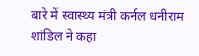बारे में स्वास्थ्य मंत्री कर्नल धनीराम शांडिल ने कहा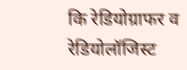कि रेडियोग्राफर व रेडियोलॉजिस्ट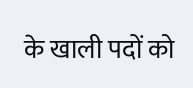के खाली पदों को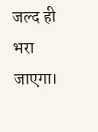जल्द ही भरा जाएगा।